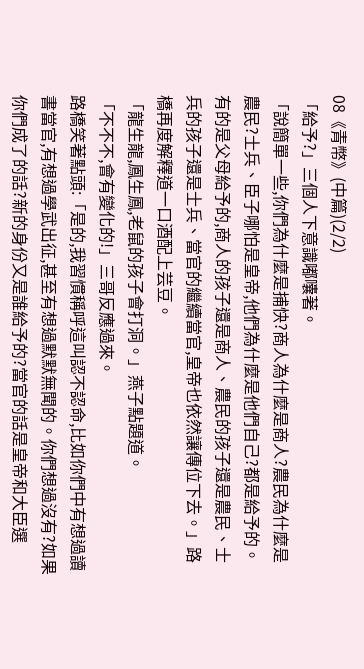08《青幣》(中篇)(2/2)
「給予?」三個人下意識嘟囔著。
「說簡單一些,你們為什麼是捕快?商人為什麼是商人?農民為什麼是農民?士兵、臣子哪怕是皇帝,他們為什麼是他們自己?都是給予的。有的是父母給予的,商人的孩子還是商人、農民的孩子還是農民、士兵的孩子還是士兵、當官的繼續當官,皇帝也依然讓傳位下去。」路橋再度解釋道一口酒配上芸豆。
「龍生龍,鳳生鳳,老鼠的孩子會打洞。」燕子點題道。
「不不不,會有變化的!」三哥反應過來。
路橋笑著點頭:「是的,我習慣稱呼這叫認不認命,比如你們中有想過讀書當官,有想過學武出征,甚至有想過默默無聞的。你們想過沒有?如果你們成了的話?新的身份又是誰給予的?當官的話是皇帝和大臣選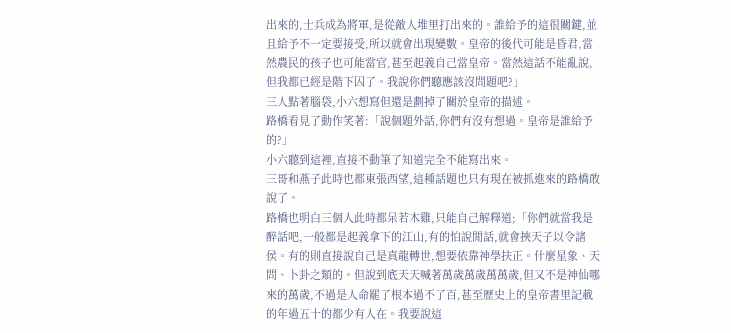出來的,士兵成為將軍,是從敵人堆里打出來的。誰給予的這很關鍵,並且給予不一定要接受,所以就會出現變數。皇帝的後代可能是昏君,當然農民的孩子也可能當官,甚至起義自己當皇帝。當然這話不能亂說,但我都已經是階下囚了。我說你們聽應該沒問題吧?」
三人點著腦袋,小六想寫但還是劃掉了關於皇帝的描述。
路橋看見了動作笑著:「說個題外話,你們有沒有想過。皇帝是誰給予的?」
小六聽到這裡,直接不動筆了知道完全不能寫出來。
三哥和燕子此時也都東張西望,這種話題也只有現在被抓進來的路橋敢說了。
路橋也明白三個人此時都呆若木雞,只能自己解釋道;「你們就當我是醉話吧,一般都是起義拿下的江山,有的怕說閒話,就會挾天子以令諸侯。有的則直接說自己是真龍轉世,想要依靠神學扶正。什麼星象、天問、卜卦之類的。但說到底天天喊著萬歲萬歲萬萬歲,但又不是神仙哪來的萬歲,不過是人命罷了根本過不了百,甚至歷史上的皇帝書里記載的年過五十的都少有人在。我要說這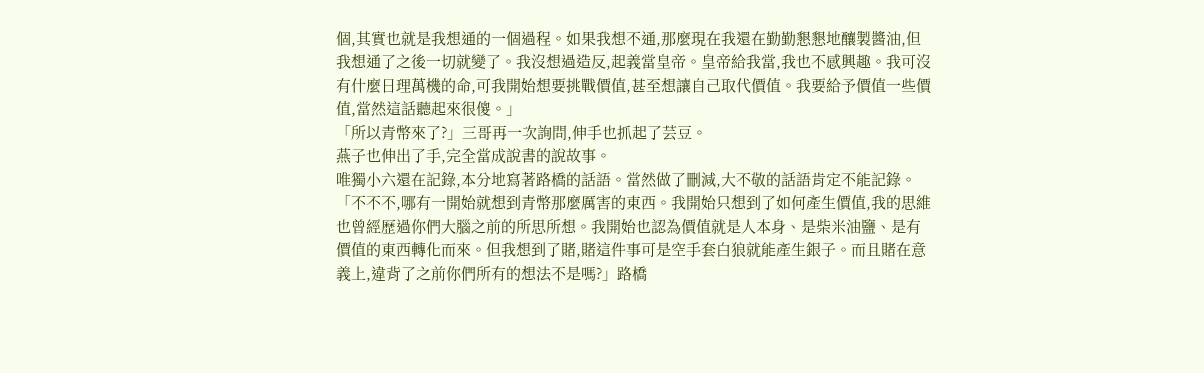個,其實也就是我想通的一個過程。如果我想不通,那麼現在我還在勤勤懇懇地釀製醬油,但我想通了之後一切就變了。我沒想過造反,起義當皇帝。皇帝給我當,我也不感興趣。我可沒有什麼日理萬機的命,可我開始想要挑戰價值,甚至想讓自己取代價值。我要給予價值一些價值,當然這話聽起來很傻。」
「所以青幣來了?」三哥再一次詢問,伸手也抓起了芸豆。
燕子也伸出了手,完全當成說書的說故事。
唯獨小六還在記錄,本分地寫著路橋的話語。當然做了刪減,大不敬的話語肯定不能記錄。
「不不不,哪有一開始就想到青幣那麼厲害的東西。我開始只想到了如何產生價值,我的思維也曾經歷過你們大腦之前的所思所想。我開始也認為價值就是人本身、是柴米油鹽、是有價值的東西轉化而來。但我想到了賭,賭這件事可是空手套白狼就能產生銀子。而且賭在意義上,違背了之前你們所有的想法不是嗎?」路橋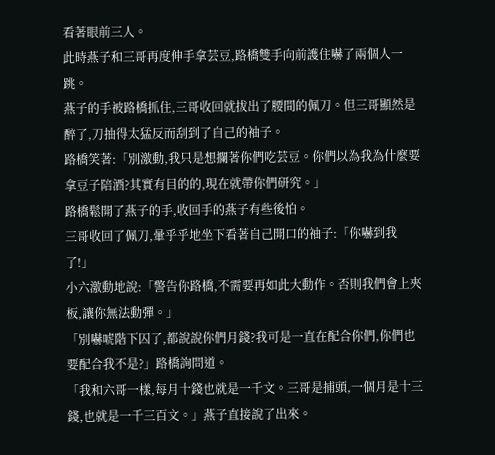看著眼前三人。
此時燕子和三哥再度伸手拿芸豆,路橋雙手向前護住嚇了兩個人一跳。
燕子的手被路橋抓住,三哥收回就拔出了腰間的佩刀。但三哥顯然是醉了,刀抽得太猛反而刮到了自己的袖子。
路橋笑著:「別激動,我只是想攔著你們吃芸豆。你們以為我為什麼要拿豆子陪酒?其實有目的的,現在就帶你們研究。」
路橋鬆開了燕子的手,收回手的燕子有些後怕。
三哥收回了佩刀,暈乎乎地坐下看著自己開口的袖子:「你嚇到我了!」
小六激動地說:「警告你路橋,不需要再如此大動作。否則我們會上夾板,讓你無法動彈。」
「別嚇唬階下囚了,都說說你們月錢?我可是一直在配合你們,你們也要配合我不是?」路橋詢問道。
「我和六哥一樣,每月十錢也就是一千文。三哥是捕頭,一個月是十三錢,也就是一千三百文。」燕子直接說了出來。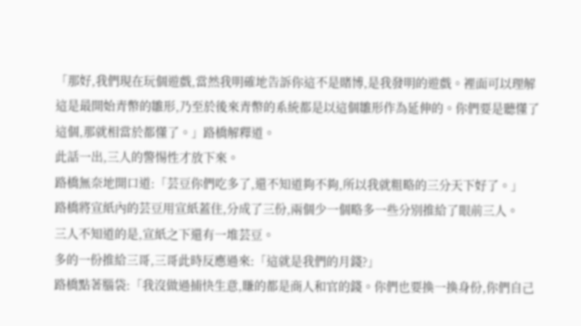「那好,我們現在玩個遊戲,當然我明確地告訴你這不是賭博,是我發明的遊戲。裡面可以理解這是最開始青幣的雛形,乃至於後來青幣的系統都是以這個雛形作為延伸的。你們要是聽懂了這個,那就相當於都懂了。」路橋解釋道。
此話一出,三人的警惕性才放下來。
路橋無奈地開口道:「芸豆你們吃多了,還不知道夠不夠,所以我就粗略的三分天下好了。」
路橋將宣紙內的芸豆用宣紙蓋住,分成了三份,兩個少一個略多一些分別推給了眼前三人。
三人不知道的是,宣紙之下還有一堆芸豆。
多的一份推給三哥,三哥此時反應過來:「這就是我們的月錢?」
路橋點著腦袋:「我沒做過捕快生意,賺的都是商人和官的錢。你們也要換一換身份,你們自己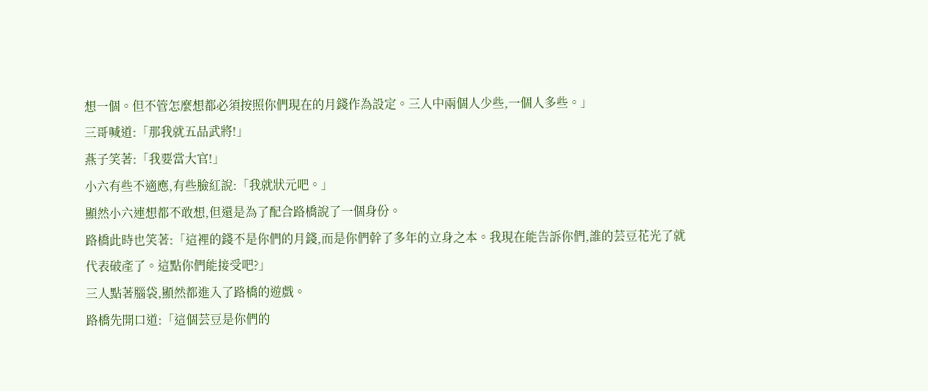想一個。但不管怎麼想都必須按照你們現在的月錢作為設定。三人中兩個人少些,一個人多些。」
三哥喊道:「那我就五品武將!」
燕子笑著:「我要當大官!」
小六有些不適應,有些臉紅說:「我就狀元吧。」
顯然小六連想都不敢想,但還是為了配合路橋說了一個身份。
路橋此時也笑著:「這裡的錢不是你們的月錢,而是你們幹了多年的立身之本。我現在能告訴你們,誰的芸豆花光了就代表破產了。這點你們能接受吧?」
三人點著腦袋,顯然都進入了路橋的遊戲。
路橋先開口道:「這個芸豆是你們的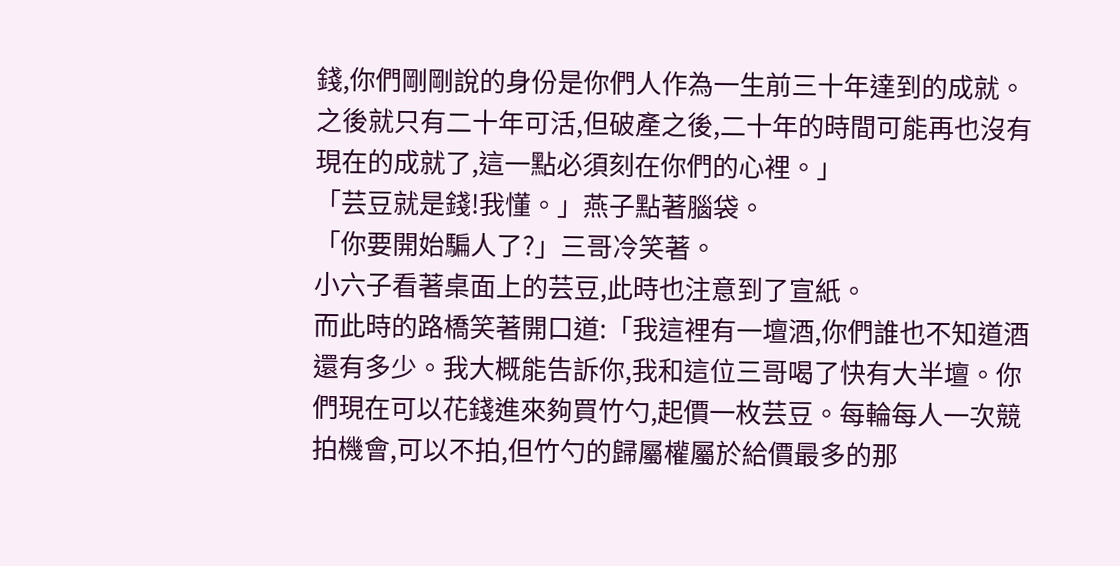錢,你們剛剛說的身份是你們人作為一生前三十年達到的成就。之後就只有二十年可活,但破產之後,二十年的時間可能再也沒有現在的成就了,這一點必須刻在你們的心裡。」
「芸豆就是錢!我懂。」燕子點著腦袋。
「你要開始騙人了?」三哥冷笑著。
小六子看著桌面上的芸豆,此時也注意到了宣紙。
而此時的路橋笑著開口道:「我這裡有一壇酒,你們誰也不知道酒還有多少。我大概能告訴你,我和這位三哥喝了快有大半壇。你們現在可以花錢進來夠買竹勺,起價一枚芸豆。每輪每人一次競拍機會,可以不拍,但竹勺的歸屬權屬於給價最多的那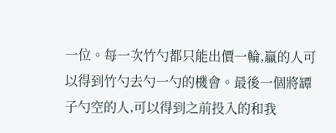一位。每一次竹勺都只能出價一輪,贏的人可以得到竹勺去勺一勺的機會。最後一個將罈子勺空的人,可以得到之前投入的和我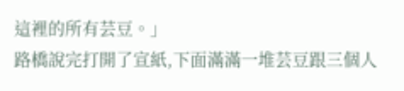這裡的所有芸豆。」
路橋說完打開了宣紙,下面滿滿一堆芸豆跟三個人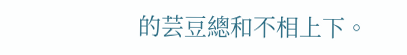的芸豆總和不相上下。